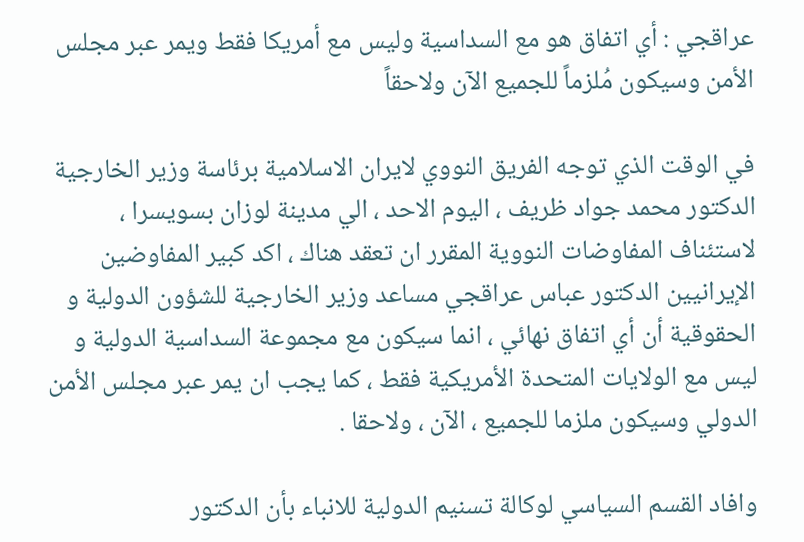عراقجي : أي اتفاق هو مع السداسية وليس مع أمريكا فقط ويمر عبر مجلس الأمن وسيكون مُلزماً للجميع الآن ولاحقاً

في الوقت الذي توجه الفريق النووي لايران الاسلامية برئاسة وزير الخارجية الدكتور محمد جواد ظريف ، اليوم الاحد ، الي مدينة لوزان بسويسرا ، لاستئناف المفاوضات النووية المقرر ان تعقد هناك ، اكد كبير المفاوضين الإيرانيين الدكتور عباس عراقجي مساعد وزير الخارجية للشؤون الدولية و الحقوقية أن أي اتفاق نهائي ، انما سيكون مع مجموعة السداسية الدولية و ليس مع الولايات المتحدة الأمريكية فقط ، كما يجب ان يمر عبر مجلس الأمن الدولي وسيكون ملزما للجميع ، الآن ، ولاحقا .

وافاد القسم السياسي لوكالة تسنيم الدولية للانباء بأن الدكتور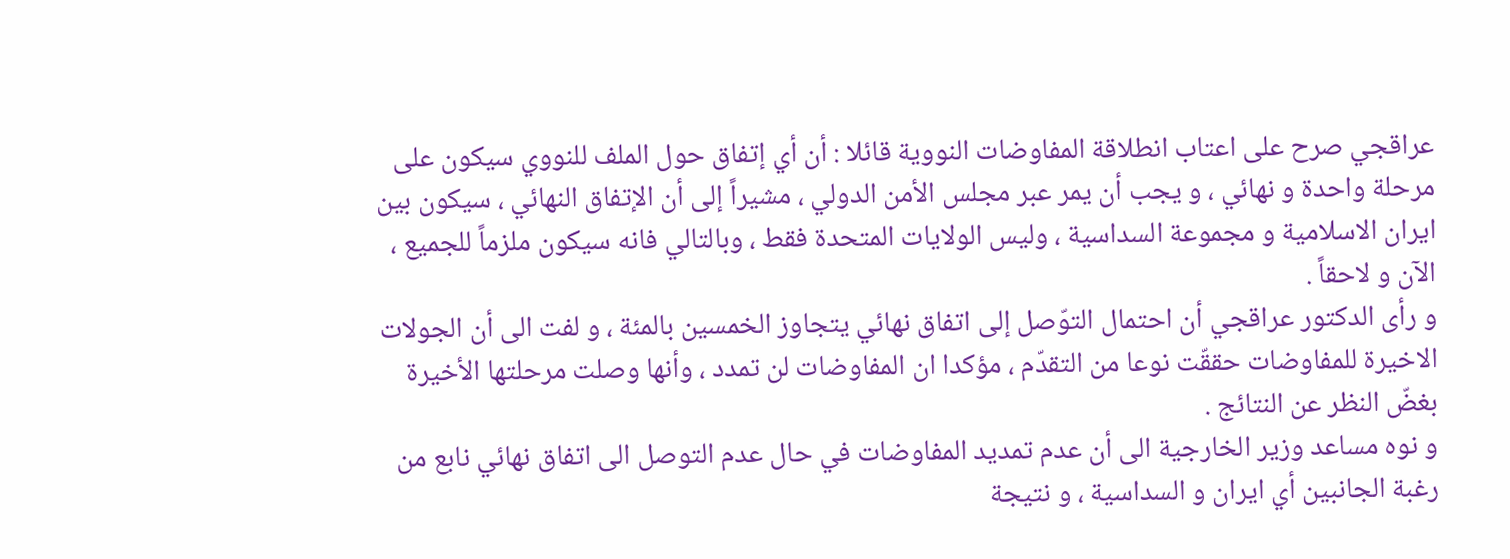عراقجي صرح على اعتاب انطلاقة المفاوضات النووية قائلا : أن أي إتفاق حول الملف للنووي سيكون على مرحلة واحدة و نهائي ، و يجب أن يمر عبر مجلس الأمن الدولي ، مشيراً إلى أن الإتفاق النهائي ، سيكون بين ايران الاسلامية و مجموعة السداسية ، وليس الولايات المتحدة فقط ، وبالتالي فانه سيكون ملزماً للجميع ، الآن و لاحقاً .
و رأى الدكتور عراقجي أن احتمال التوّصل إلى اتفاق نهائي يتجاوز الخمسين بالمئة ، و لفت الى أن الجولات الاخيرة للمفاوضات حققّت نوعا من التقدّم ، مؤكدا ان المفاوضات لن تمدد ، وأنها وصلت مرحلتها الأخيرة بغضّ النظر عن النتائج .
و نوه مساعد وزير الخارجية الى أن عدم تمديد المفاوضات في حال عدم التوصل الى اتفاق نهائي نابع من رغبة الجانبين أي ايران و السداسية ، و نتيجة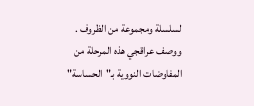لسلسلة ومجموعة من الظروف .
ووصف عراقجي هذه المرحلة من المفاوضات النووية بـ"الحساسة"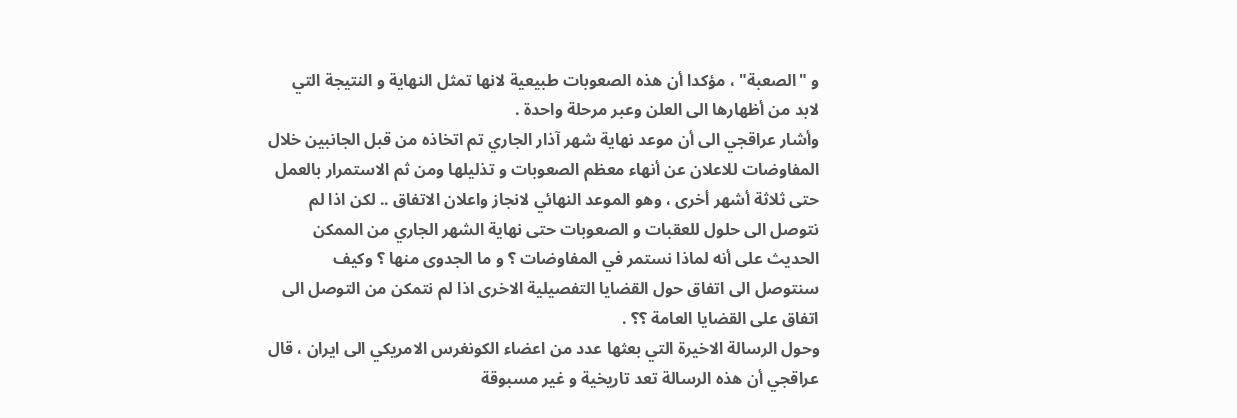و "الصعبة" ، مؤكدا أن هذه الصعوبات طبيعية لانها تمثل النهاية و النتيجة التي لابد من أظهارها الى العلن وعبر مرحلة واحدة .
وأشار عراقجي الى أن موعد نهاية شهر آذار الجاري تم اتخاذه من قبل الجانبين خلال المفاوضات للاعلان عن أنهاء معظم الصعوبات و تذليلها ومن ثم الاستمرار بالعمل حتى ثلاثة أشهر أخرى ، وهو الموعد النهائي لانجاز واعلان الاتفاق .. لكن اذا لم نتوصل الى حلول للعقبات و الصعوبات حتى نهاية الشهر الجاري من الممكن الحديث على أنه لماذا نستمر في المفاوضات ؟ و ما الجدوى منها ؟ وكيف سنتوصل الى اتفاق حول القضايا التفصيلية الاخرى اذا لم نتمكن من التوصل الى اتفاق على القضايا العامة ؟؟ .
وحول الرسالة الاخيرة التي بعثها عدد من اعضاء الكونغرس الامريكي الى ايران ، قال عراقجي أن هذه الرسالة تعد تاريخية و غير مسبوقة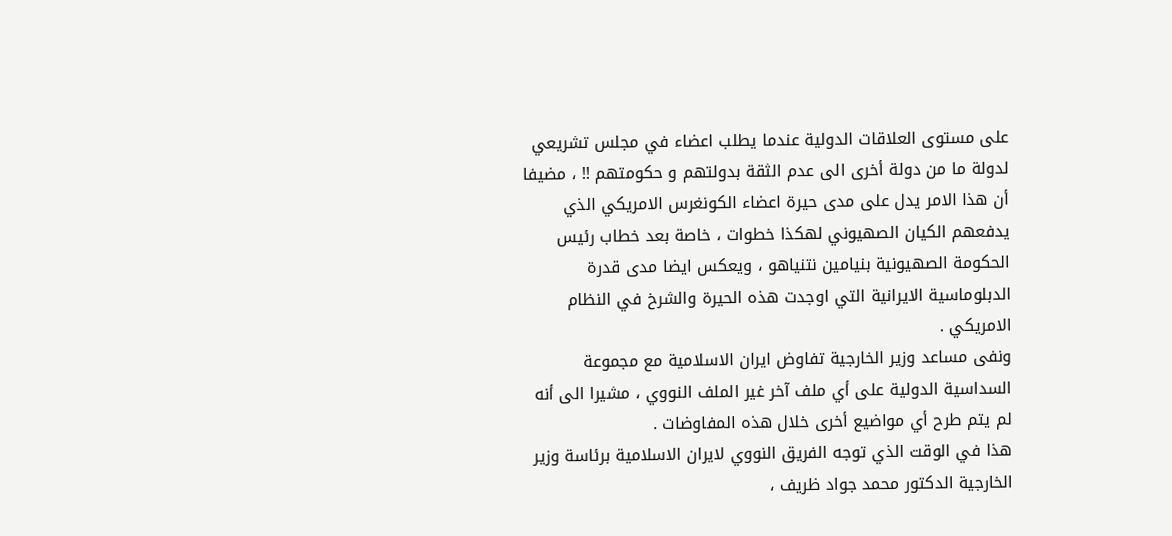على مستوى العلاقات الدولية عندما يطلب اعضاء في مجلس تشريعي لدولة ما من دولة أخرى الى عدم الثقة بدولتهم و حكومتهم !! ، مضيفا أن هذا الامر يدل على مدى حيرة اعضاء الكونغرس الامريكي الذي يدفعهم الكيان الصهيوني لهكذا خطوات ، خاصة بعد خطاب رئيس الحكومة الصهيونية بنيامين نتنياهو ، ويعكس ايضا مدى قدرة الدبلوماسية الايرانية التي اوجدت هذه الحيرة والشرخ في النظام الامريكي .
ونفى مساعد وزير الخارجية تفاوض ايران الاسلامية مع مجموعة السداسية الدولية على أي ملف آخر غير الملف النووي ، مشيرا الى أنه لم يتم طرح أي مواضيع أخرى خلال هذه المفاوضات .
هذا في الوقت الذي توجه الفريق النووي لايران الاسلامية برئاسة وزير الخارجية الدكتور محمد جواد ظريف ،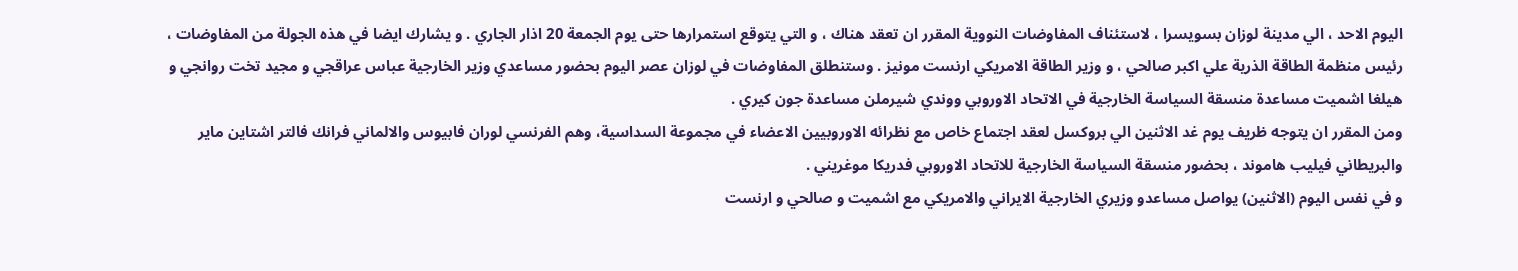اليوم الاحد ، الي مدينة لوزان بسويسرا ، لاستئناف المفاوضات النووية المقرر ان تعقد هناك ، و التي يتوقع استمرارها حتى يوم الجمعة 20 اذار الجاري . و يشارك ايضا في هذه الجولة من المفاوضات ، رئيس منظمة الطاقة الذرية علي اكبر صالحي ، و وزير الطاقة الامريكي ارنست مونيز . وستنطلق المفاوضات في لوزان عصر اليوم بحضور مساعدي وزير الخارجية عباس عراقجي و مجيد تخت روانجي و هيلغا اشميت مساعدة منسقة السياسة الخارجية في الاتحاد الاوروبي ووندي شيرملن مساعدة جون كيري .
ومن المقرر ان يتوجه ظريف يوم غد الاثنين الي بروكسل لعقد اجتماع خاص مع نظرائه الاوروبيين الاعضاء في مجموعة السداسية، وهم الفرنسي لوران فابيوس والالماني فرانك فالتر اشتاين ماير والبريطاني فيليب هاموند ، بحضور منسقة السياسة الخارجية للاتحاد الاوروبي فدريكا موغريني .
و في نفس اليوم (الاثنين) يواصل مساعدو وزيري الخارجية الايراني والامريكي مع اشميت و صالحي و ارنست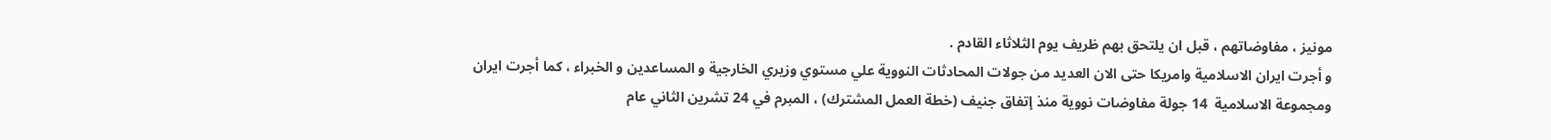مونيز ، مفاوضاتهم ، قبل ان يلتحق بهم ظريف يوم الثلاثاء القادم .
و أجرت ايران الاسلامية وامريكا حتى الان العديد من جولات المحادثات النووية علي مستوي وزيري الخارجية و المساعدين و الخبراء ، كما أجرت ايران ومجموعة الاسلامية  14 جولة مفاوضات نووية منذ إتفاق جنيف (خطة العمل المشترك) ، المبرم في 24 تشرين الثاني عام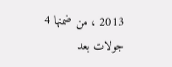2013 ، من ضمنها 4 جولات بعد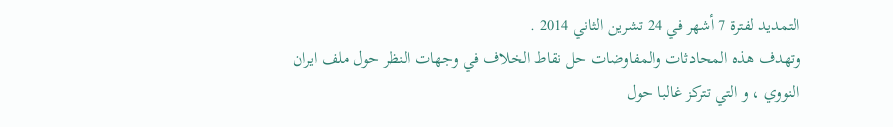التمديد لفترة 7 أشهر في 24 تشرين الثاني 2014 .
وتهدف هذه المحادثات والمفاوضات حل نقاط الخلاف في وجهات النظر حول ملف ايران النووي ، و التي تتركز غالبا حول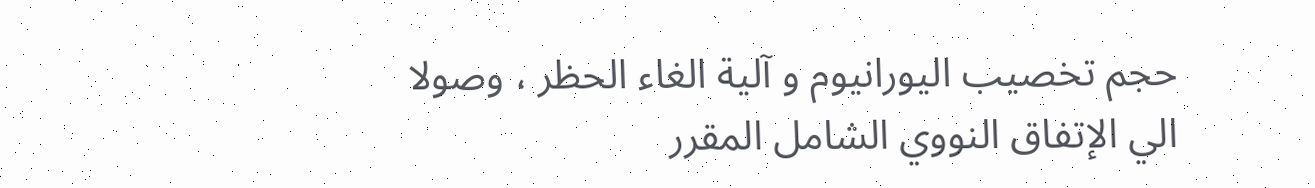حجم تخصيب اليورانيوم و آلية الغاء الحظر ، وصولا الي الإتفاق النووي الشامل المقرر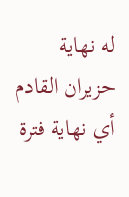له نهاية حزيران القادم أي نهاية فترة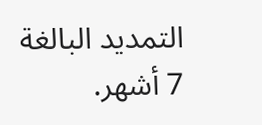التمديد البالغة 7 أشهر.